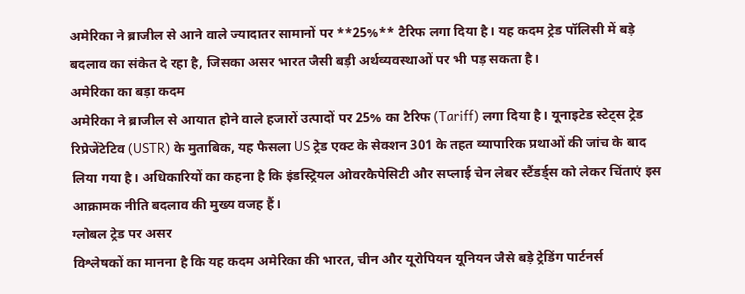अमेरिका ने ब्राजील से आने वाले ज्यादातर सामानों पर **25%** टैरिफ लगा दिया है। यह कदम ट्रेड पॉलिसी में बड़े बदलाव का संकेत दे रहा है, जिसका असर भारत जैसी बड़ी अर्थव्यवस्थाओं पर भी पड़ सकता है।
अमेरिका का बड़ा कदम
अमेरिका ने ब्राजील से आयात होने वाले हजारों उत्पादों पर 25% का टैरिफ (Tariff) लगा दिया है। यूनाइटेड स्टेट्स ट्रेड रिप्रेजेंटेटिव (USTR) के मुताबिक, यह फैसला US ट्रेड एक्ट के सेक्शन 301 के तहत व्यापारिक प्रथाओं की जांच के बाद लिया गया है। अधिकारियों का कहना है कि इंडस्ट्रियल ओवरकैपेसिटी और सप्लाई चेन लेबर स्टैंडर्ड्स को लेकर चिंताएं इस आक्रामक नीति बदलाव की मुख्य वजह हैं।
ग्लोबल ट्रेड पर असर
विश्लेषकों का मानना है कि यह कदम अमेरिका की भारत, चीन और यूरोपियन यूनियन जैसे बड़े ट्रेडिंग पार्टनर्स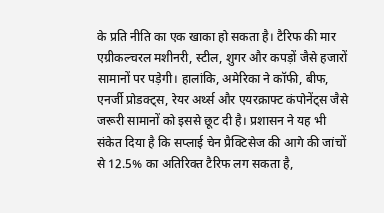के प्रति नीति का एक खाका हो सकता है। टैरिफ की मार एग्रीकल्चरल मशीनरी, स्टील, शुगर और कपड़ों जैसे हजारों सामानों पर पड़ेगी। हालांकि, अमेरिका ने कॉफी, बीफ, एनर्जी प्रोडक्ट्स, रेयर अर्थ्स और एयरक्राफ्ट कंपोनेंट्स जैसे जरूरी सामानों को इससे छूट दी है। प्रशासन ने यह भी संकेत दिया है कि सप्लाई चेन प्रैक्टिसेज की आगे की जांचों से 12.5% का अतिरिक्त टैरिफ लग सकता है,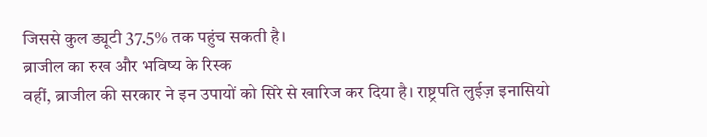जिससे कुल ड्यूटी 37.5% तक पहुंच सकती है।
ब्राजील का रुख और भविष्य के रिस्क
वहीं, ब्राजील की सरकार ने इन उपायों को सिरे से खारिज कर दिया है। राष्ट्रपति लुईज़ इनासियो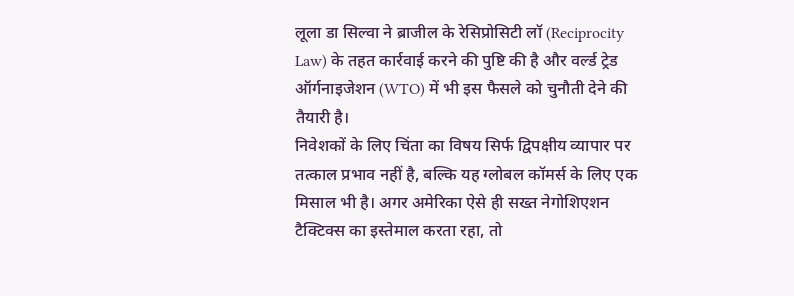लूला डा सिल्वा ने ब्राजील के रेसिप्रोसिटी लॉ (Reciprocity Law) के तहत कार्रवाई करने की पुष्टि की है और वर्ल्ड ट्रेड ऑर्गनाइजेशन (WTO) में भी इस फैसले को चुनौती देने की तैयारी है।
निवेशकों के लिए चिंता का विषय सिर्फ द्विपक्षीय व्यापार पर तत्काल प्रभाव नहीं है, बल्कि यह ग्लोबल कॉमर्स के लिए एक मिसाल भी है। अगर अमेरिका ऐसे ही सख्त नेगोशिएशन टैक्टिक्स का इस्तेमाल करता रहा, तो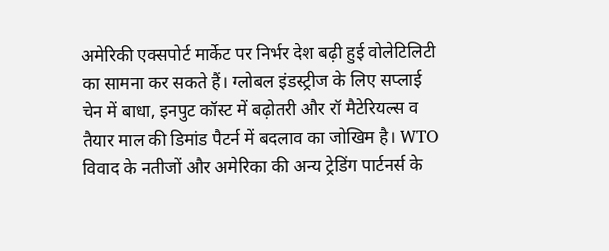अमेरिकी एक्सपोर्ट मार्केट पर निर्भर देश बढ़ी हुई वोलेटिलिटी का सामना कर सकते हैं। ग्लोबल इंडस्ट्रीज के लिए सप्लाई चेन में बाधा, इनपुट कॉस्ट में बढ़ोतरी और रॉ मैटेरियल्स व तैयार माल की डिमांड पैटर्न में बदलाव का जोखिम है। WTO विवाद के नतीजों और अमेरिका की अन्य ट्रेडिंग पार्टनर्स के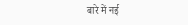बारे में नई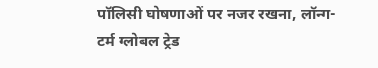पॉलिसी घोषणाओं पर नजर रखना, लॉन्ग-टर्म ग्लोबल ट्रेड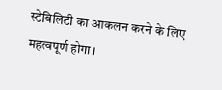स्टेबिलिटी का आकलन करने के लिए महत्वपूर्ण होगा।